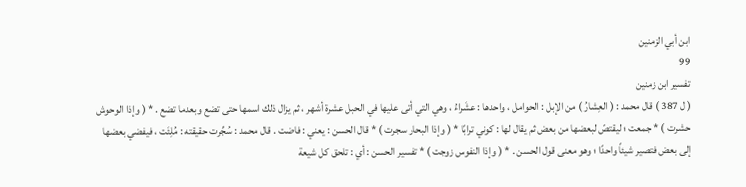ابن أبي الزمنين
99
تفسير ابن زمنين
( ل 387 ) قال محمد : ( العِشارُ ) من الإبل : الحوامل ، واحدها : عشَراءُ ، وهي التي أتى عليها في الحبل عشرة أشهر ، ثم يزال ذلك اسمها حتى تضع وبعدما تضع . * ( وإذا الوحوش حشرت ) * جمعت ؛ ليقتصّ لبعضها من بعض ثم يقال لها : كوني ترابًا * ( وإذا البحار سجرت ) * قال الحسن : يعني : فاضت . قال محمد : سُجِّرت حقيقته : مُلِئَت ، فيفضي بعضها إلى بعض فتصير شيئاً واحدًا ؛ وهو معنى قول الحسن . * ( وإذا النفوس زوجت ) * تفسير الحسن : أي : تلحق كل شيعة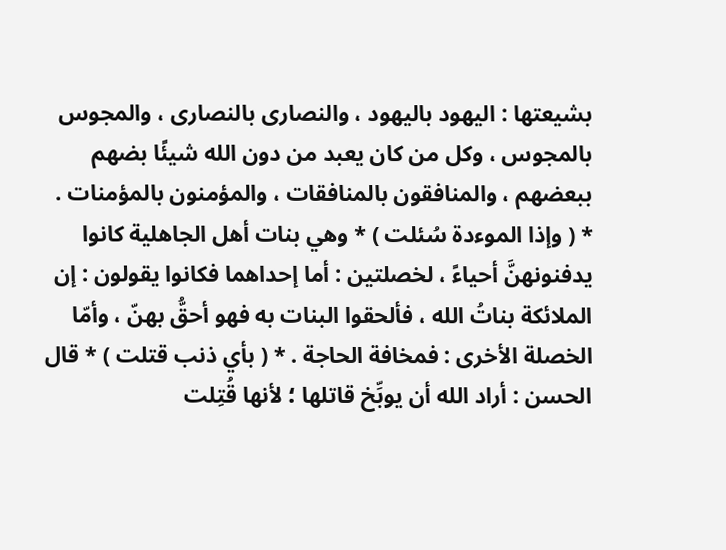بشيعتها : اليهود باليهود ، والنصارى بالنصارى ، والمجوس بالمجوس ، وكل من كان يعبد من دون الله شيئًا بضهم ببعضهم ، والمنافقون بالمنافقات ، والمؤمنون بالمؤمنات . * ( وإذا الموءدة سُئلت ) * وهي بنات أهل الجاهلية كانوا يدفنونهنَّ أحياءً ، لخصلتين : أما إحداهما فكانوا يقولون : إن الملائكة بناتُ الله ، فألحقوا البنات به فهو أحقُّ بهنّ ، وأمّا الخصلة الأخرى : فمخافة الحاجة . * ( بأي ذنب قتلت ) * قال الحسن : أراد الله أن يوبِّخ قاتلها ؛ لأنها قُتِلت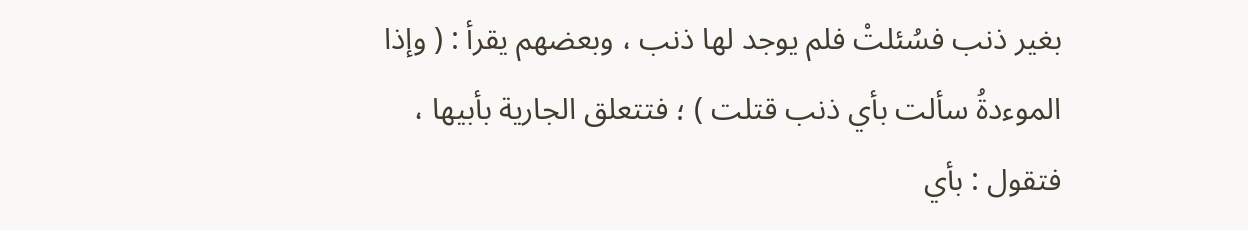بغير ذنب فسُئلتْ فلم يوجد لها ذنب ، وبعضهم يقرأ : ( وإذا الموءدةُ سألت بأي ذنب قتلت ) ؛ فتتعلق الجارية بأبيها ، فتقول : بأي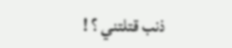ذنب قتلتني ؟ !